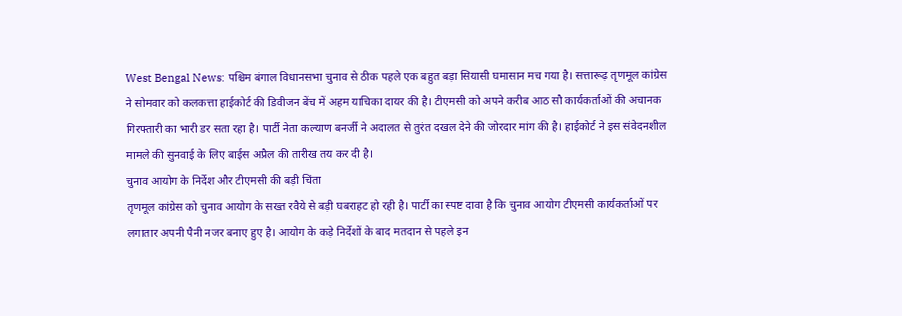West Bengal News: पश्चिम बंगाल विधानसभा चुनाव से ठीक पहले एक बहुत बड़ा सियासी घमासान मच गया है। सत्तारूढ़ तृणमूल कांग्रेस ने सोमवार को कलकत्ता हाईकोर्ट की डिवीजन बेंच में अहम याचिका दायर की है। टीएमसी को अपने करीब आठ सौ कार्यकर्ताओं की अचानक गिरफ्तारी का भारी डर सता रहा है। पार्टी नेता कल्याण बनर्जी ने अदालत से तुरंत दखल देने की जोरदार मांग की है। हाईकोर्ट ने इस संवेदनशील मामले की सुनवाई के लिए बाईस अप्रैल की तारीख तय कर दी है।
चुनाव आयोग के निर्देश और टीएमसी की बड़ी चिंता
तृणमूल कांग्रेस को चुनाव आयोग के सख्त रवैये से बड़ी घबराहट हो रही है। पार्टी का स्पष्ट दावा है कि चुनाव आयोग टीएमसी कार्यकर्ताओं पर लगातार अपनी पैनी नजर बनाए हुए है। आयोग के कड़े निर्देशों के बाद मतदान से पहले इन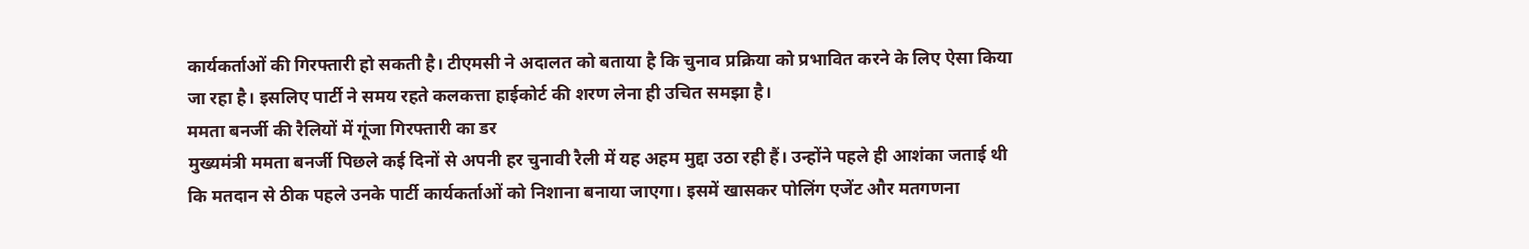कार्यकर्ताओं की गिरफ्तारी हो सकती है। टीएमसी ने अदालत को बताया है कि चुनाव प्रक्रिया को प्रभावित करने के लिए ऐसा किया जा रहा है। इसलिए पार्टी ने समय रहते कलकत्ता हाईकोर्ट की शरण लेना ही उचित समझा है।
ममता बनर्जी की रैलियों में गूंजा गिरफ्तारी का डर
मुख्यमंत्री ममता बनर्जी पिछले कई दिनों से अपनी हर चुनावी रैली में यह अहम मुद्दा उठा रही हैं। उन्होंने पहले ही आशंका जताई थी कि मतदान से ठीक पहले उनके पार्टी कार्यकर्ताओं को निशाना बनाया जाएगा। इसमें खासकर पोलिंग एजेंट और मतगणना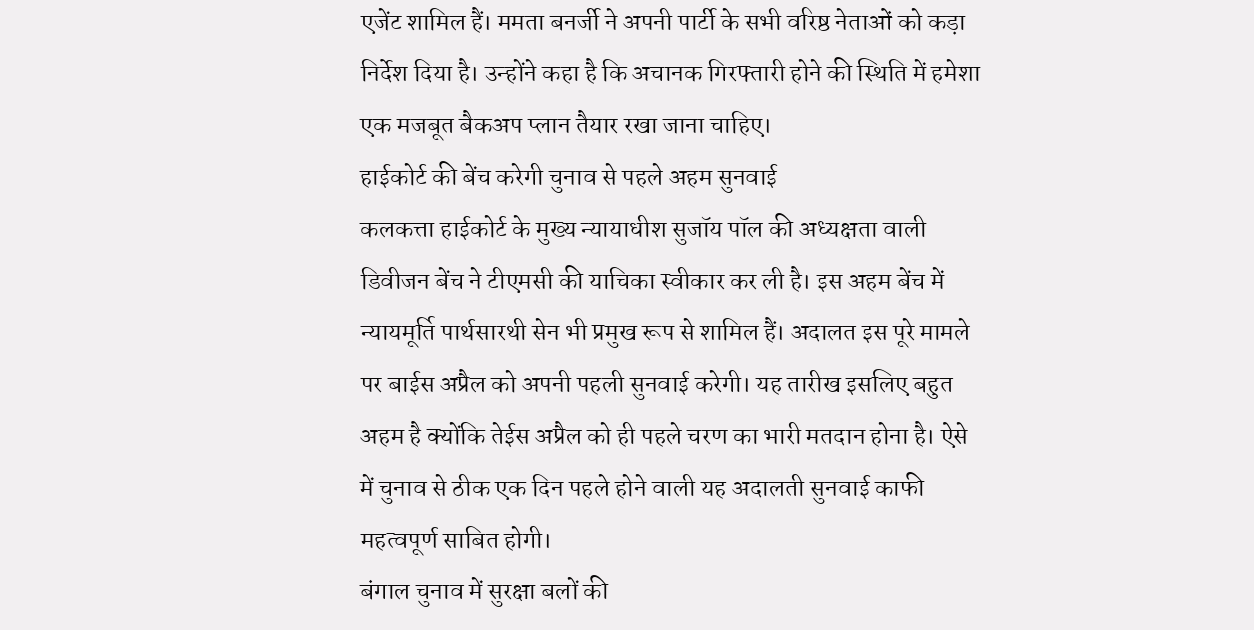एजेंट शामिल हैं। ममता बनर्जी ने अपनी पार्टी के सभी वरिष्ठ नेताओं को कड़ा निर्देश दिया है। उन्होंने कहा है कि अचानक गिरफ्तारी होने की स्थिति में हमेशा एक मजबूत बैकअप प्लान तैयार रखा जाना चाहिए।
हाईकोर्ट की बेंच करेगी चुनाव से पहले अहम सुनवाई
कलकत्ता हाईकोर्ट के मुख्य न्यायाधीश सुजॉय पॉल की अध्यक्षता वाली डिवीजन बेंच ने टीएमसी की याचिका स्वीकार कर ली है। इस अहम बेंच में न्यायमूर्ति पार्थसारथी सेन भी प्रमुख रूप से शामिल हैं। अदालत इस पूरे मामले पर बाईस अप्रैल को अपनी पहली सुनवाई करेगी। यह तारीख इसलिए बहुत अहम है क्योंकि तेईस अप्रैल को ही पहले चरण का भारी मतदान होना है। ऐसे में चुनाव से ठीक एक दिन पहले होने वाली यह अदालती सुनवाई काफी महत्वपूर्ण साबित होगी।
बंगाल चुनाव में सुरक्षा बलों की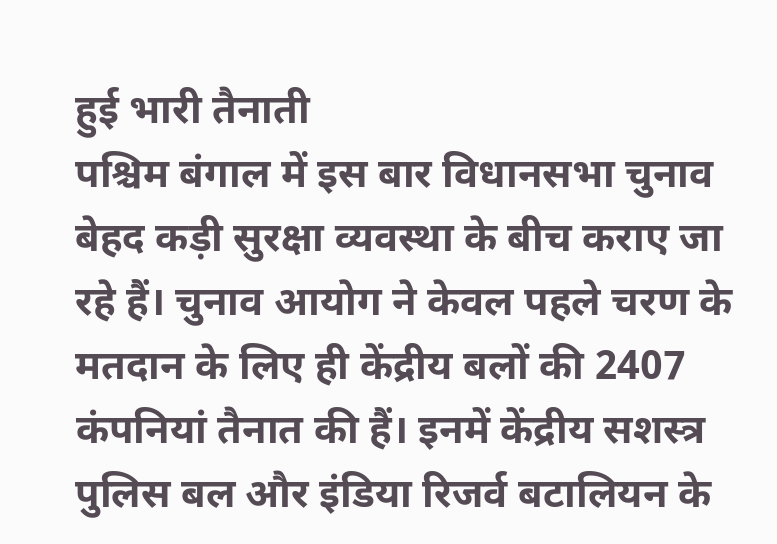हुई भारी तैनाती
पश्चिम बंगाल में इस बार विधानसभा चुनाव बेहद कड़ी सुरक्षा व्यवस्था के बीच कराए जा रहे हैं। चुनाव आयोग ने केवल पहले चरण के मतदान के लिए ही केंद्रीय बलों की 2407 कंपनियां तैनात की हैं। इनमें केंद्रीय सशस्त्र पुलिस बल और इंडिया रिजर्व बटालियन के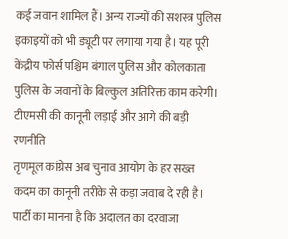कई जवान शामिल हैं। अन्य राज्यों की सशस्त्र पुलिस इकाइयों को भी ड्यूटी पर लगाया गया है। यह पूरी केंद्रीय फोर्स पश्चिम बंगाल पुलिस और कोलकाता पुलिस के जवानों के बिल्कुल अतिरिक्त काम करेगी।
टीएमसी की कानूनी लड़ाई और आगे की बड़ी रणनीति
तृणमूल कांग्रेस अब चुनाव आयोग के हर सख्त कदम का कानूनी तरीके से कड़ा जवाब दे रही है। पार्टी का मानना है कि अदालत का दरवाजा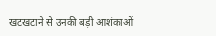खटखटाने से उनकी बड़ी आशंकाओं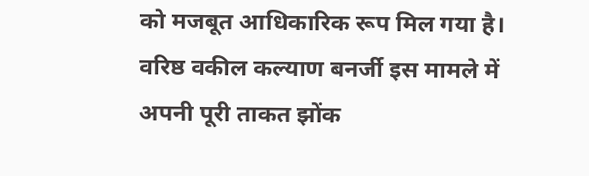को मजबूत आधिकारिक रूप मिल गया है। वरिष्ठ वकील कल्याण बनर्जी इस मामले में अपनी पूरी ताकत झोंक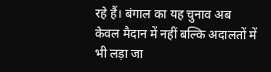रहे हैं। बंगाल का यह चुनाव अब केवल मैदान में नहीं बल्कि अदालतों में भी लड़ा जा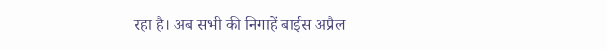रहा है। अब सभी की निगाहें बाईस अप्रैल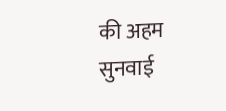की अहम सुनवाई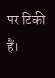पर टिकी हैं।